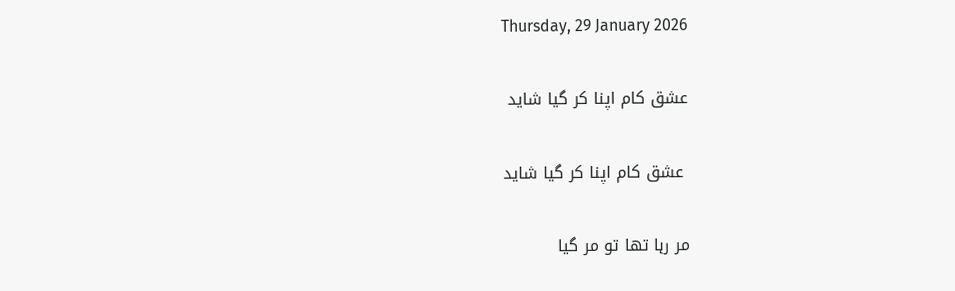Thursday, 29 January 2026

عشق کام اپنا کر گیا شاید

 عشق کام اپنا کر گیا شاید

مر رہا تھا تو مر گیا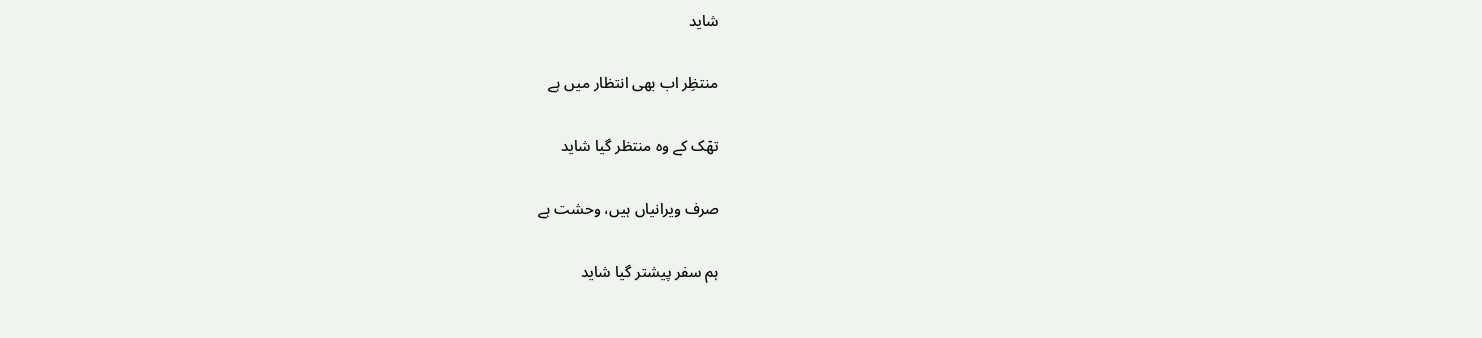شاید

منتظِر اب بھی انتظار میں ہے

تھٙک کے وہ منتظر گیا شاید

صرف ویرانیاں ہیں، وحشت ہے

ہم سفر پیشتر گیا شاید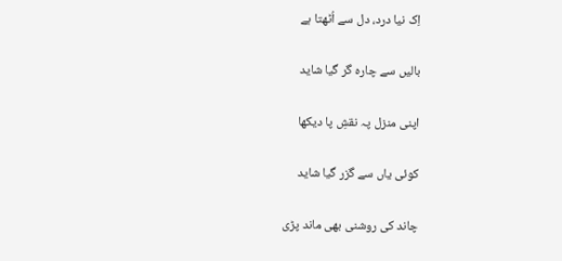اِک نیا درد، دل سے اُٹھتا ہے

بالیں سے چارہ گر گیا شاید

اپنی منزل پہ نقشِ پا دیکھا

کوئی یاں سے گزر گیا شاید

چاند کی روشنی بھی ماند پڑی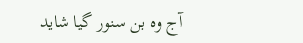آج وہ بن سنور گیا شاید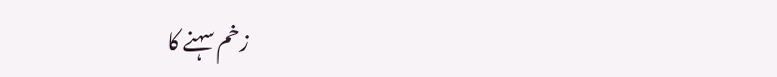زخم سہنے کا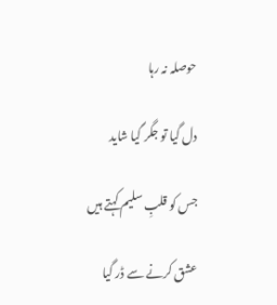حوصلہ نہ رہا

دل گیا تو جگر گیا شاید

جس کو قلبِ سلیم کہتے ہیں

عشق کرنے سے ڈر گیا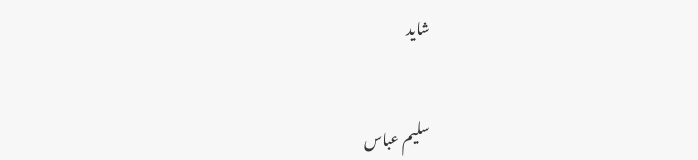شاید


سلیم عباس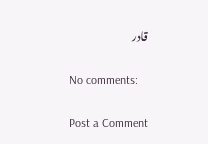قادر

No comments:

Post a Comment